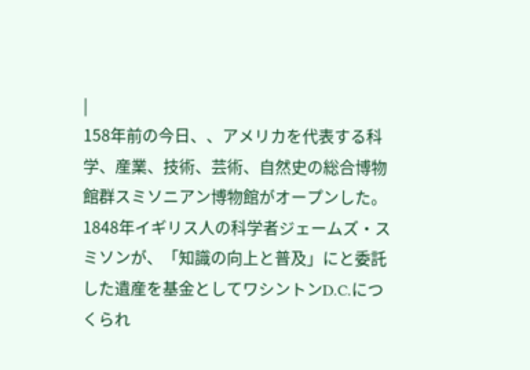|
158年前の今日、、アメリカを代表する科学、産業、技術、芸術、自然史の総合博物館群スミソニアン博物館がオープンした。1848年イギリス人の科学者ジェームズ・スミソンが、「知識の向上と普及」にと委託した遺産を基金としてワシントンD.C.につくられ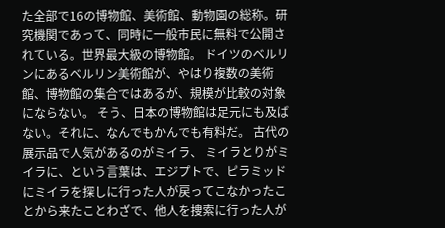た全部で16の博物館、美術館、動物園の総称。研究機関であって、同時に一般市民に無料で公開されている。世界最大級の博物館。 ドイツのベルリンにあるベルリン美術館が、やはり複数の美術館、博物館の集合ではあるが、規模が比較の対象にならない。 そう、日本の博物館は足元にも及ばない。それに、なんでもかんでも有料だ。 古代の展示品で人気があるのがミイラ、 ミイラとりがミイラに、という言葉は、エジプトで、ピラミッドにミイラを探しに行った人が戻ってこなかったことから来たことわざで、他人を捜索に行った人が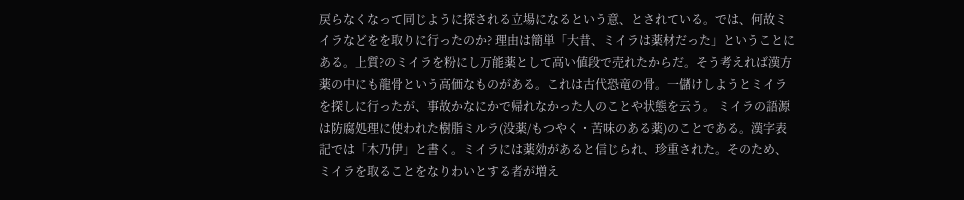戻らなくなって同じように探される立場になるという意、とされている。では、何故ミイラなどをを取りに行ったのか? 理由は簡単「大昔、ミイラは薬材だった」ということにある。上質?のミイラを粉にし万能薬として高い値段で売れたからだ。そう考えれば漢方薬の中にも龍骨という高価なものがある。これは古代恐竜の骨。一儲けしようとミイラを探しに行ったが、事故かなにかで帰れなかった人のことや状態を云う。 ミイラの語源は防腐処理に使われた樹脂ミルラ(没薬/もつやく・苦味のある薬)のことである。漢字表記では「木乃伊」と書く。ミイラには薬効があると信じられ、珍重された。そのため、ミイラを取ることをなりわいとする者が増え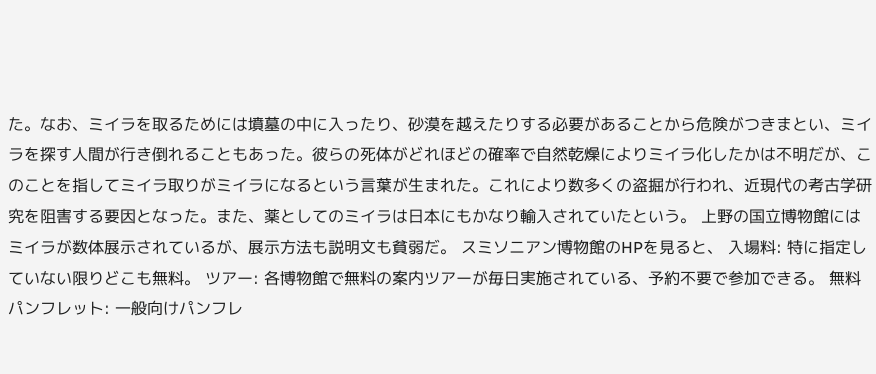た。なお、ミイラを取るためには墳墓の中に入ったり、砂漠を越えたりする必要があることから危険がつきまとい、ミイラを探す人間が行き倒れることもあった。彼らの死体がどれほどの確率で自然乾燥によりミイラ化したかは不明だが、このことを指してミイラ取りがミイラになるという言葉が生まれた。これにより数多くの盗掘が行われ、近現代の考古学研究を阻害する要因となった。また、薬としてのミイラは日本にもかなり輸入されていたという。 上野の国立博物館にはミイラが数体展示されているが、展示方法も説明文も貧弱だ。 スミソニアン博物館のHPを見ると、 入場料: 特に指定していない限りどこも無料。 ツアー: 各博物館で無料の案内ツアーが毎日実施されている、予約不要で参加できる。 無料パンフレット: 一般向けパンフレ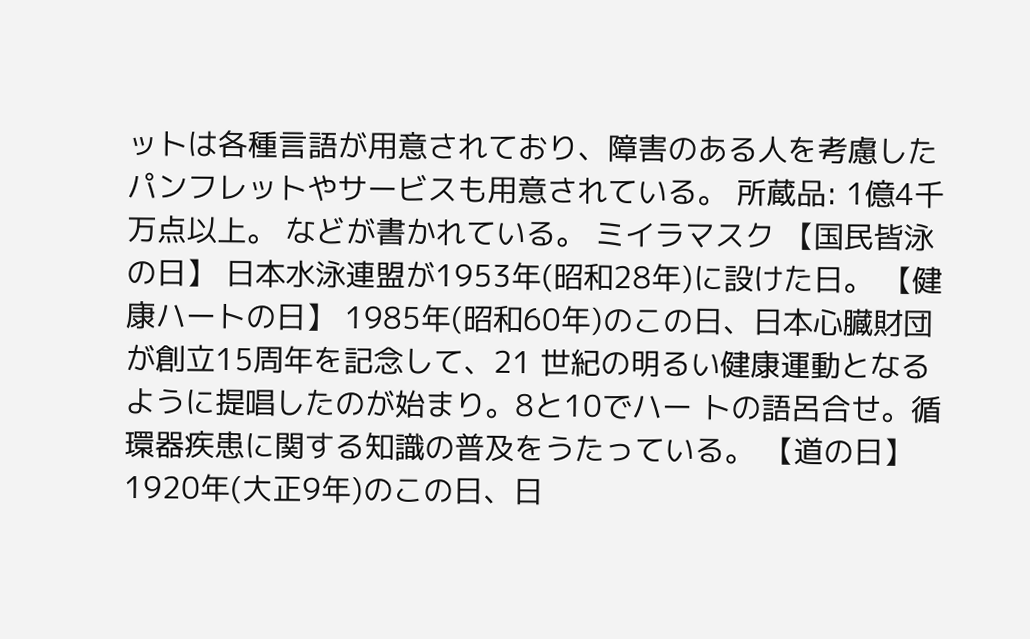ットは各種言語が用意されており、障害のある人を考慮したパンフレットやサービスも用意されている。 所蔵品: 1億4千万点以上。 などが書かれている。 ミイラマスク 【国民皆泳の日】 日本水泳連盟が1953年(昭和28年)に設けた日。 【健康ハートの日】 1985年(昭和60年)のこの日、日本心臓財団が創立15周年を記念して、21 世紀の明るい健康運動となるように提唱したのが始まり。8と10でハー トの語呂合せ。循環器疾患に関する知識の普及をうたっている。 【道の日】 1920年(大正9年)のこの日、日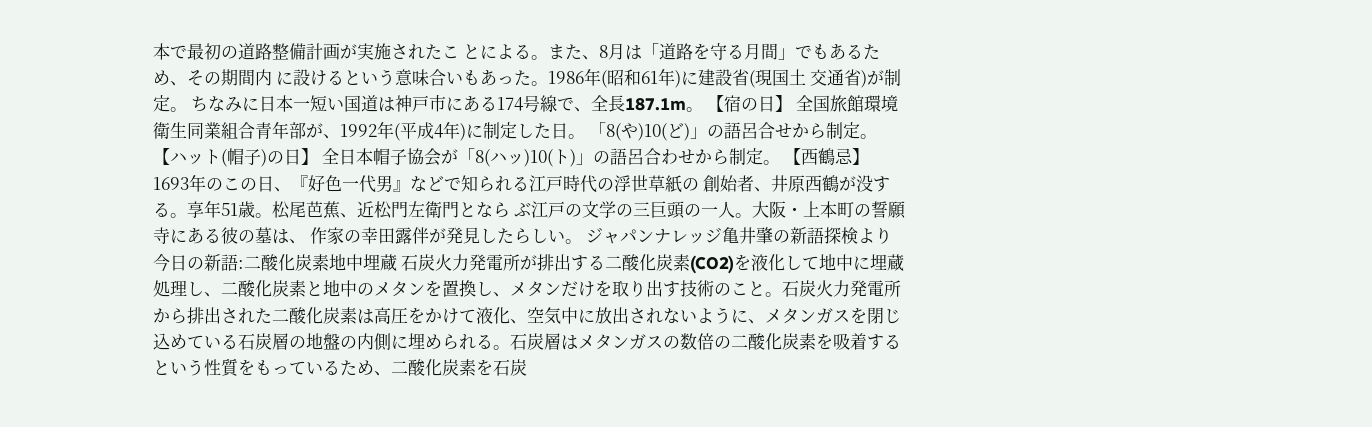本で最初の道路整備計画が実施されたこ とによる。また、8月は「道路を守る月間」でもあるため、その期間内 に設けるという意味合いもあった。1986年(昭和61年)に建設省(現国土 交通省)が制定。 ちなみに日本一短い国道は神戸市にある174号線で、全長187.1m。 【宿の日】 全国旅館環境衛生同業組合青年部が、1992年(平成4年)に制定した日。 「8(や)10(ど)」の語呂合せから制定。 【ハット(帽子)の日】 全日本帽子協会が「8(ハッ)10(ト)」の語呂合わせから制定。 【西鶴忌】 1693年のこの日、『好色一代男』などで知られる江戸時代の浮世草紙の 創始者、井原西鶴が没する。享年51歳。松尾芭蕉、近松門左衛門となら ぶ江戸の文学の三巨頭の一人。大阪・上本町の誓願寺にある彼の墓は、 作家の幸田露伴が発見したらしい。 ジャパンナレッジ亀井肇の新語探検より 今日の新語:二酸化炭素地中埋蔵 石炭火力発電所が排出する二酸化炭素(CO2)を液化して地中に埋蔵処理し、二酸化炭素と地中のメタンを置換し、メタンだけを取り出す技術のこと。石炭火力発電所から排出された二酸化炭素は高圧をかけて液化、空気中に放出されないように、メタンガスを閉じ込めている石炭層の地盤の内側に埋められる。石炭層はメタンガスの数倍の二酸化炭素を吸着するという性質をもっているため、二酸化炭素を石炭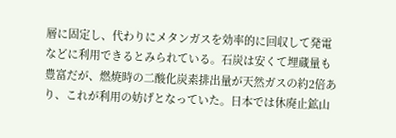層に固定し、代わりにメタンガスを効率的に回収して発電などに利用できるとみられている。石炭は安くて埋蔵量も豊富だが、燃焼時の二酸化炭素排出量が天然ガスの約2倍あり、これが利用の妨げとなっていた。日本では休廃止鉱山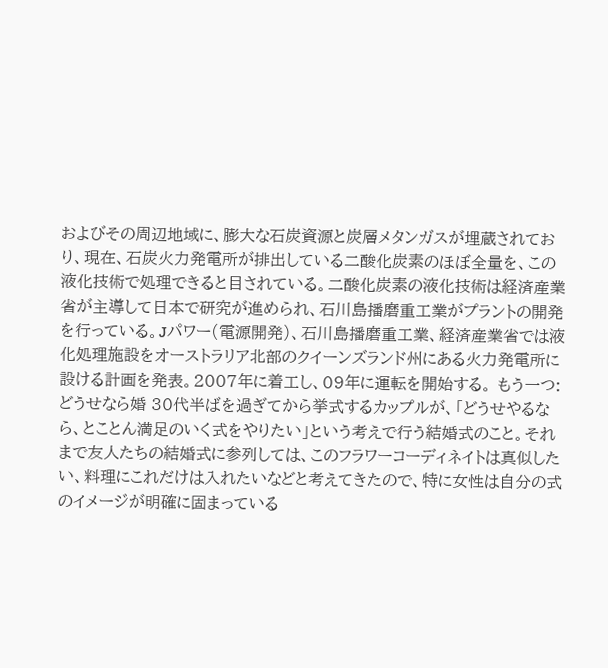およびその周辺地域に、膨大な石炭資源と炭層メタンガスが埋蔵されており、現在、石炭火力発電所が排出している二酸化炭素のほぼ全量を、この液化技術で処理できると目されている。二酸化炭素の液化技術は経済産業省が主導して日本で研究が進められ、石川島播磨重工業がプラントの開発を行っている。Jパワー(電源開発)、石川島播磨重工業、経済産業省では液化処理施設をオーストラリア北部のクイーンズランド州にある火力発電所に設ける計画を発表。2007年に着工し、09年に運転を開始する。 もう一つ:どうせなら婚 30代半ばを過ぎてから挙式するカップルが、「どうせやるなら、とことん満足のいく式をやりたい」という考えで行う結婚式のこと。それまで友人たちの結婚式に参列しては、このフラワーコーディネイトは真似したい、料理にこれだけは入れたいなどと考えてきたので、特に女性は自分の式のイメージが明確に固まっている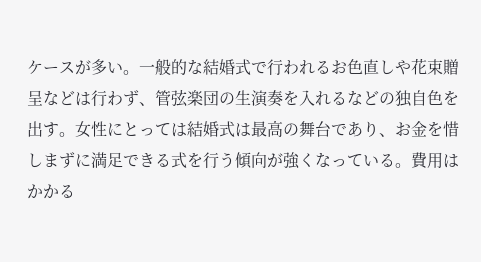ケースが多い。一般的な結婚式で行われるお色直しや花束贈呈などは行わず、管弦楽団の生演奏を入れるなどの独自色を出す。女性にとっては結婚式は最高の舞台であり、お金を惜しまずに満足できる式を行う傾向が強くなっている。費用はかかる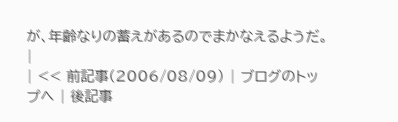が、年齢なりの蓄えがあるのでまかなえるようだ。 |
| << 前記事(2006/08/09) | ブログのトップへ | 後記事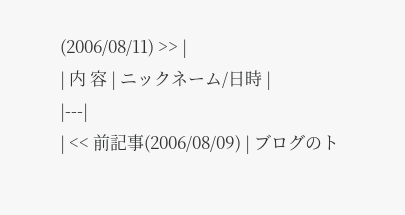(2006/08/11) >> |
| 内 容 | ニックネーム/日時 |
|---|
| << 前記事(2006/08/09) | ブログのト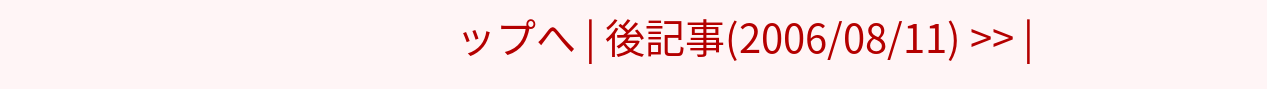ップへ | 後記事(2006/08/11) >> |